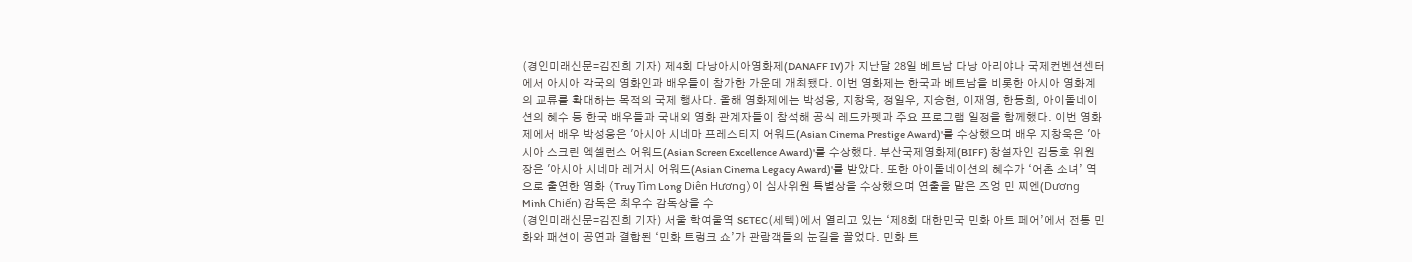(경인미래신문=김진희 기자) 제4회 다낭아시아영화제(DANAFF IV)가 지난달 28일 베트남 다낭 아리야나 국제컨벤션센터에서 아시아 각국의 영화인과 배우들이 참가한 가운데 개최됐다. 이번 영화제는 한국과 베트남을 비롯한 아시아 영화계의 교류를 확대하는 목적의 국제 행사다. 올해 영화제에는 박성웅, 지창욱, 정일우, 지승현, 이재영, 한동희, 아이돌네이션의 혜수 등 한국 배우들과 국내외 영화 관계자들이 참석해 공식 레드카펫과 주요 프로그램 일정을 함께했다. 이번 영화제에서 배우 박성웅은 '아시아 시네마 프레스티지 어워드(Asian Cinema Prestige Award)'를 수상했으며 배우 지창욱은 '아시아 스크린 엑셀런스 어워드(Asian Screen Excellence Award)'를 수상했다. 부산국제영화제(BIFF) 창설자인 김동호 위원장은 '아시아 시네마 레거시 어워드(Asian Cinema Legacy Award)'를 받았다. 또한 아이돌네이션의 혜수가 ‘어촌 소녀’ 역으로 출연한 영화 〈Truy Tìm Long Diên Hương〉이 심사위원 특별상을 수상했으며 연출을 맡은 즈엉 민 찌엔(Dương Minh Chiến) 감독은 최우수 감독상을 수
(경인미래신문=김진희 기자) 서울 학여울역 SETEC(세텍)에서 열리고 있는 ‘제8회 대한민국 민화 아트 페어’에서 전통 민화와 패션이 공연과 결합된 ‘민화 트렁크 쇼’가 관람객들의 눈길을 끌었다. 민화 트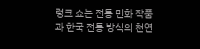렁크 쇼는 전통 민화 작품과 한국 전통 방식의 천연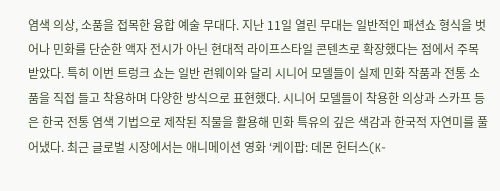염색 의상, 소품을 접목한 융합 예술 무대다. 지난 11일 열린 무대는 일반적인 패션쇼 형식을 벗어나 민화를 단순한 액자 전시가 아닌 현대적 라이프스타일 콘텐츠로 확장했다는 점에서 주목받았다. 특히 이번 트렁크 쇼는 일반 런웨이와 달리 시니어 모델들이 실제 민화 작품과 전통 소품을 직접 들고 착용하며 다양한 방식으로 표현했다. 시니어 모델들이 착용한 의상과 스카프 등은 한국 전통 염색 기법으로 제작된 직물을 활용해 민화 특유의 깊은 색감과 한국적 자연미를 풀어냈다. 최근 글로벌 시장에서는 애니메이션 영화 ‘케이팝: 데몬 헌터스(K-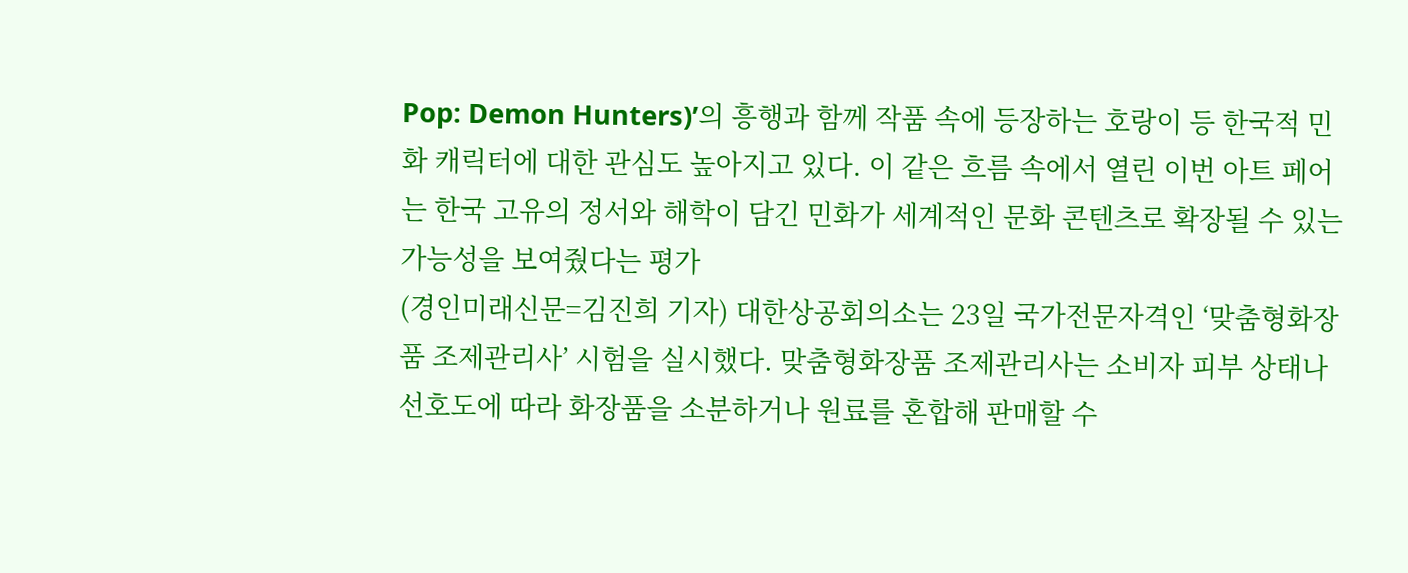Pop: Demon Hunters)’의 흥행과 함께 작품 속에 등장하는 호랑이 등 한국적 민화 캐릭터에 대한 관심도 높아지고 있다. 이 같은 흐름 속에서 열린 이번 아트 페어는 한국 고유의 정서와 해학이 담긴 민화가 세계적인 문화 콘텐츠로 확장될 수 있는 가능성을 보여줬다는 평가
(경인미래신문=김진희 기자) 대한상공회의소는 23일 국가전문자격인 ‘맞춤형화장품 조제관리사’ 시험을 실시했다. 맞춤형화장품 조제관리사는 소비자 피부 상태나 선호도에 따라 화장품을 소분하거나 원료를 혼합해 판매할 수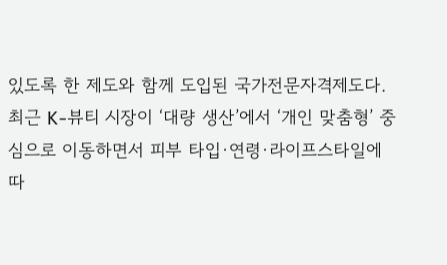있도록 한 제도와 함께 도입된 국가전문자격제도다. 최근 K-뷰티 시장이 ‘대량 생산’에서 ‘개인 맞춤형’ 중심으로 이동하면서 피부 타입·연령·라이프스타일에 따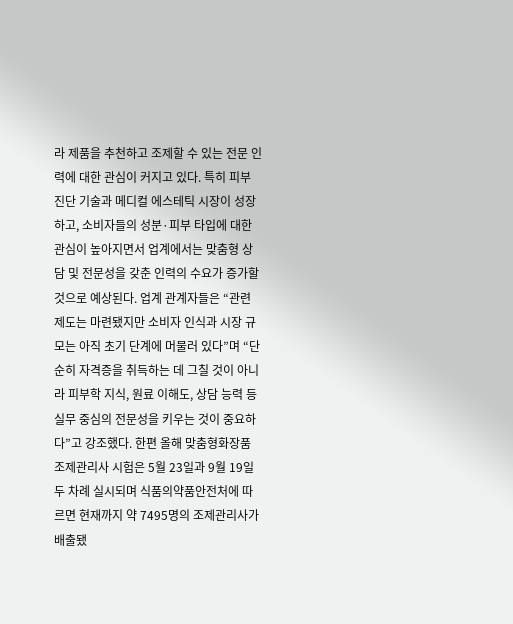라 제품을 추천하고 조제할 수 있는 전문 인력에 대한 관심이 커지고 있다. 특히 피부 진단 기술과 메디컬 에스테틱 시장이 성장하고, 소비자들의 성분·피부 타입에 대한 관심이 높아지면서 업계에서는 맞춤형 상담 및 전문성을 갖춘 인력의 수요가 증가할 것으로 예상된다. 업계 관계자들은 “관련 제도는 마련됐지만 소비자 인식과 시장 규모는 아직 초기 단계에 머물러 있다”며 “단순히 자격증을 취득하는 데 그칠 것이 아니라 피부학 지식, 원료 이해도, 상담 능력 등 실무 중심의 전문성을 키우는 것이 중요하다”고 강조했다. 한편 올해 맞춤형화장품 조제관리사 시험은 5월 23일과 9월 19일 두 차례 실시되며 식품의약품안전처에 따르면 현재까지 약 7495명의 조제관리사가 배출됐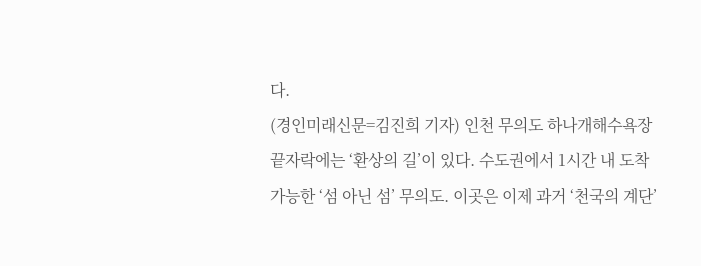다.
(경인미래신문=김진희 기자) 인천 무의도 하나개해수욕장 끝자락에는 ‘환상의 길’이 있다. 수도권에서 1시간 내 도착 가능한 ‘섬 아닌 섬’ 무의도. 이곳은 이제 과거 ‘천국의 계단’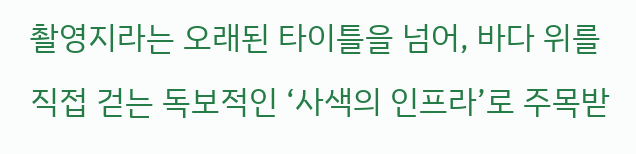촬영지라는 오래된 타이틀을 넘어, 바다 위를 직접 걷는 독보적인 ‘사색의 인프라’로 주목받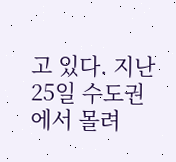고 있다. 지난 25일 수도권에서 몰려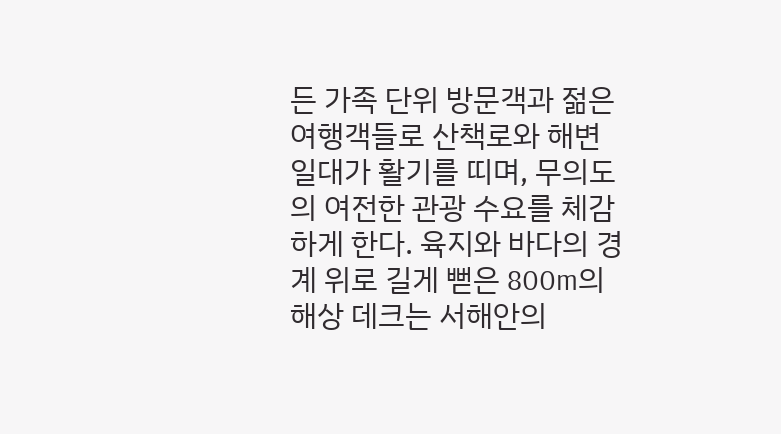든 가족 단위 방문객과 젊은 여행객들로 산책로와 해변 일대가 활기를 띠며, 무의도의 여전한 관광 수요를 체감하게 한다. 육지와 바다의 경계 위로 길게 뻗은 800m의 해상 데크는 서해안의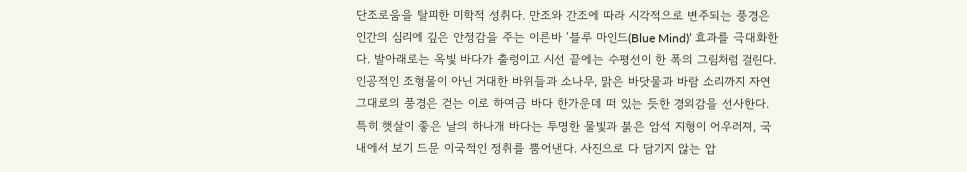단조로움을 탈피한 미학적 성취다. 만조와 간조에 따라 시각적으로 변주되는 풍경은 인간의 심리에 깊은 안정감을 주는 이른바 ‘블루 마인드(Blue Mind)’ 효과를 극대화한다. 발아래로는 옥빛 바다가 출렁이고 시선 끝에는 수평선이 한 폭의 그림처럼 걸린다. 인공적인 조형물이 아닌 거대한 바위들과 소나무, 맑은 바닷물과 바람 소리까지 자연 그대로의 풍경은 걷는 이로 하여금 바다 한가운데 떠 있는 듯한 경외감을 선사한다. 특히 햇살이 좋은 날의 하나개 바다는 투명한 물빛과 붉은 암석 지형이 어우러져, 국내에서 보기 드문 이국적인 정취를 뿜어낸다. 사진으로 다 담기지 않는 압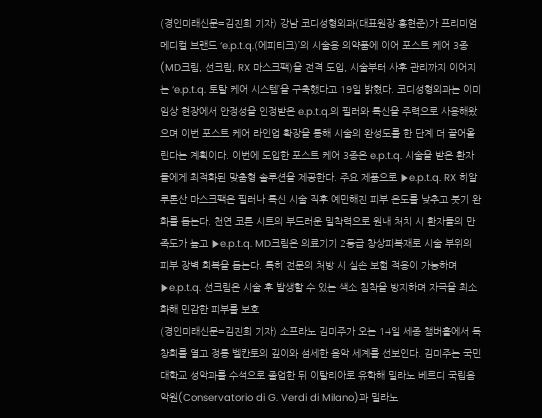(경인미래신문=김진희 기자) 강남 코디성형외과(대표원장 홍현준)가 프리미엄 메디컬 브랜드 ‘e.p.t.q.(에피티크)’의 시술용 의약품에 이어 포스트 케어 3종(MD크림, 선크림, RX 마스크팩)을 전격 도입, 시술부터 사후 관리까지 이어지는 ‘e.p.t.q. 토탈 케어 시스템’을 구축했다고 19일 밝혔다. 코디성형외과는 이미 임상 현장에서 안정성을 인정받은 e.p.t.q.의 필러와 톡신을 주력으로 사용해왔으며 이번 포스트 케어 라인업 확장을 통해 시술의 완성도를 한 단계 더 끌어올린다는 계획이다. 이번에 도입한 포스트 케어 3종은 e.p.t.q. 시술을 받은 환자들에게 최적화된 맞춤형 솔루션을 제공한다. 주요 제품으로 ▶e.p.t.q. RX 히알루론산 마스크팩은 필러나 톡신 시술 직후 예민해진 피부 온도를 낮추고 붓기 완화를 돕는다. 천연 코튼 시트의 부드러운 밀착력으로 원내 처치 시 환자들의 만족도가 높고 ▶e.p.t.q. MD크림은 의료기기 2등급 창상피복재로 시술 부위의 피부 장벽 회복을 돕는다. 특히 전문의 처방 시 실손 보험 적용이 가능하며 ▶e.p.t.q. 선크림은 시술 후 발생할 수 있는 색소 침착을 방지하며 자극을 최소화해 민감한 피부를 보호
(경인미래신문=김진희 기자) 소프라노 김미주가 오는 14일 세종 챔버홀에서 독창회를 열고 정통 벨칸토의 깊이와 섬세한 음악 세계를 선보인다. 김미주는 국민대학교 성악과를 수석으로 졸업한 뒤 이탈리아로 유학해 밀라노 베르디 국립음악원(Conservatorio di G. Verdi di Milano)과 밀라노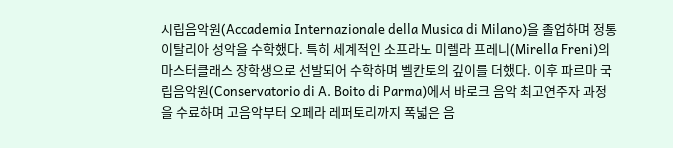시립음악원(Accademia Internazionale della Musica di Milano)을 졸업하며 정통 이탈리아 성악을 수학했다. 특히 세계적인 소프라노 미렐라 프레니(Mirella Freni)의 마스터클래스 장학생으로 선발되어 수학하며 벨칸토의 깊이를 더했다. 이후 파르마 국립음악원(Conservatorio di A. Boito di Parma)에서 바로크 음악 최고연주자 과정을 수료하며 고음악부터 오페라 레퍼토리까지 폭넓은 음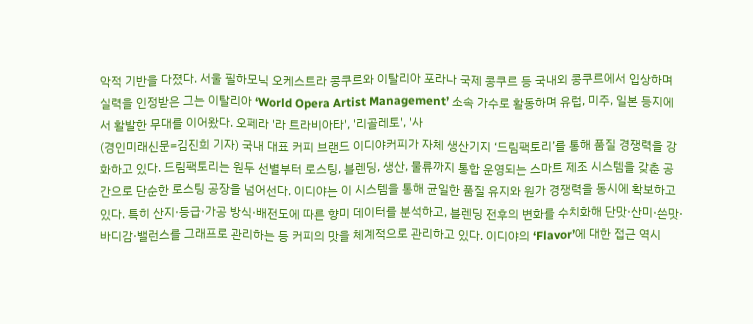악적 기반을 다졌다. 서울 필하모닉 오케스트라 콩쿠르와 이탈리아 포라나 국제 콩쿠르 등 국내외 콩쿠르에서 입상하며 실력을 인정받은 그는 이탈리아 ‘World Opera Artist Management’ 소속 가수로 활동하며 유럽, 미주, 일본 등지에서 활발한 무대를 이어왔다. 오페라 '라 트라비아타', '리골레토', '사
(경인미래신문=김진희 기자) 국내 대표 커피 브랜드 이디야커피가 자체 생산기지 ‘드림팩토리’를 통해 품질 경쟁력을 강화하고 있다. 드림팩토리는 원두 선별부터 로스팅, 블렌딩, 생산, 물류까지 통합 운영되는 스마트 제조 시스템을 갖춘 공간으로 단순한 로스팅 공장을 넘어선다. 이디야는 이 시스템을 통해 균일한 품질 유지와 원가 경쟁력을 동시에 확보하고 있다. 특히 산지·등급·가공 방식·배전도에 따른 향미 데이터를 분석하고, 블렌딩 전후의 변화를 수치화해 단맛·산미·쓴맛·바디감·밸런스를 그래프로 관리하는 등 커피의 맛을 체계적으로 관리하고 있다. 이디야의 ‘Flavor’에 대한 접근 역시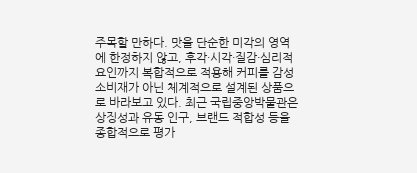주목할 만하다. 맛을 단순한 미각의 영역에 한정하지 않고, 후각·시각·질감·심리적 요인까지 복합적으로 적용해 커피를 감성 소비재가 아닌 체계적으로 설계된 상품으로 바라보고 있다. 최근 국립중앙박물관은 상징성과 유동 인구, 브랜드 적합성 등을 종합적으로 평가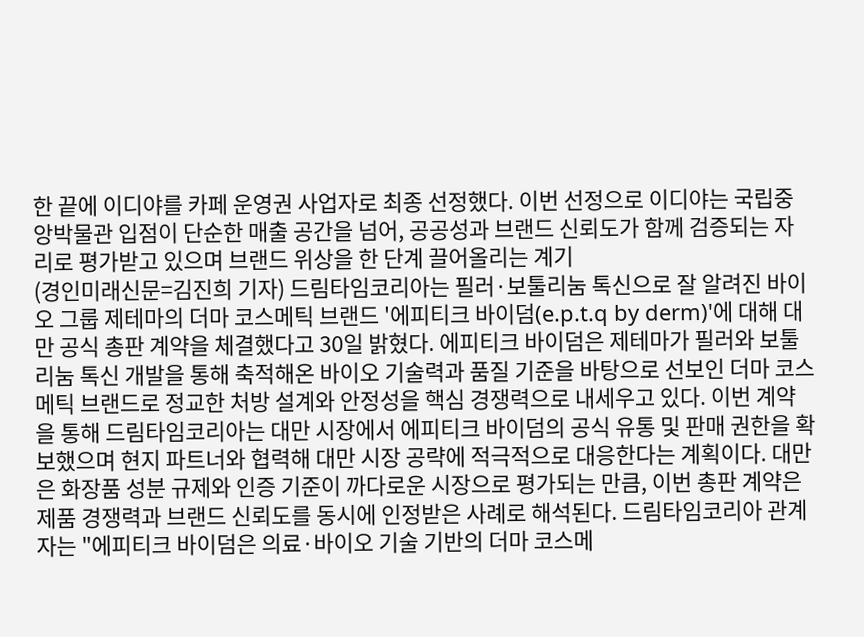한 끝에 이디야를 카페 운영권 사업자로 최종 선정했다. 이번 선정으로 이디야는 국립중앙박물관 입점이 단순한 매출 공간을 넘어, 공공성과 브랜드 신뢰도가 함께 검증되는 자리로 평가받고 있으며 브랜드 위상을 한 단계 끌어올리는 계기
(경인미래신문=김진희 기자) 드림타임코리아는 필러·보툴리눔 톡신으로 잘 알려진 바이오 그룹 제테마의 더마 코스메틱 브랜드 '에피티크 바이덤(e.p.t.q by derm)'에 대해 대만 공식 총판 계약을 체결했다고 30일 밝혔다. 에피티크 바이덤은 제테마가 필러와 보툴리눔 톡신 개발을 통해 축적해온 바이오 기술력과 품질 기준을 바탕으로 선보인 더마 코스메틱 브랜드로 정교한 처방 설계와 안정성을 핵심 경쟁력으로 내세우고 있다. 이번 계약을 통해 드림타임코리아는 대만 시장에서 에피티크 바이덤의 공식 유통 및 판매 권한을 확보했으며 현지 파트너와 협력해 대만 시장 공략에 적극적으로 대응한다는 계획이다. 대만은 화장품 성분 규제와 인증 기준이 까다로운 시장으로 평가되는 만큼, 이번 총판 계약은 제품 경쟁력과 브랜드 신뢰도를 동시에 인정받은 사례로 해석된다. 드림타임코리아 관계자는 "에피티크 바이덤은 의료·바이오 기술 기반의 더마 코스메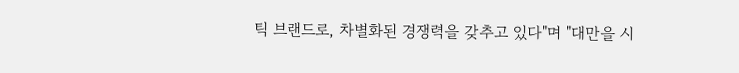틱 브랜드로, 차별화된 경쟁력을 갖추고 있다"며 "대만을 시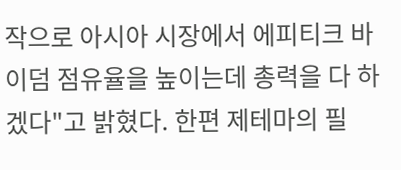작으로 아시아 시장에서 에피티크 바이덤 점유율을 높이는데 총력을 다 하겠다"고 밝혔다. 한편 제테마의 필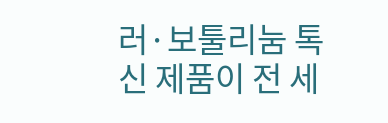러·보툴리눔 톡신 제품이 전 세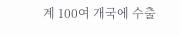계 100여 개국에 수출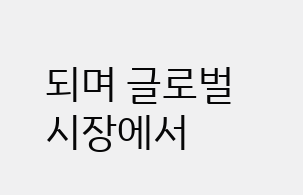되며 글로벌 시장에서